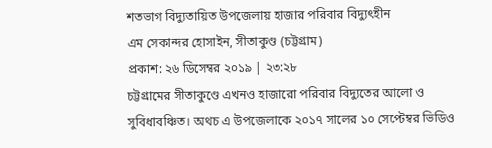শতভাগ বিদ্যুতায়িত উপজেলায় হাজার পরিবার বিদ্যুৎহীন
এম সেকান্দর হোসাইন, সীতাকুণ্ড (চট্টগ্রাম)
প্রকাশ: ২৬ ডিসেম্বর ২০১৯ | ২৩:২৮
চট্টগ্রামের সীতাকুণ্ডে এখনও হাজারো পরিবার বিদ্যুতের আলো ও সুবিধাবঞ্চিত। অথচ এ উপজেলাকে ২০১৭ সালের ১০ সেপ্টেম্বর ভিডিও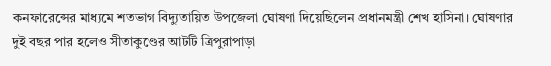কনফারেন্সের মাধ্যমে শতভাগ বিদ্যুতায়িত উপজেলা ঘোষণা দিয়েছিলেন প্রধানমন্ত্রী শেখ হাসিনা। ঘোষণার দুই বছর পার হলেও সীতাকুণ্ডের আটটি ত্রিপুরাপাড়া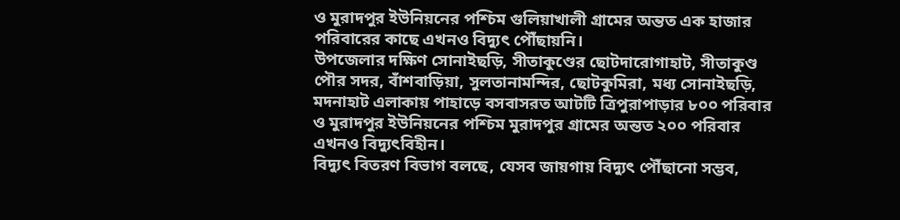ও মুরাদপুর ইউনিয়নের পশ্চিম গুলিয়াখালী গ্রামের অন্তত এক হাজার পরিবারের কাছে এখনও বিদ্যুৎ পৌঁছায়নি।
উপজেলার দক্ষিণ সোনাইছড়ি, সীতাকুণ্ডের ছোটদারোগাহাট, সীতাকুণ্ড পৌর সদর, বাঁশবাড়িয়া, সুলতানামন্দির, ছোটকুমিরা, মধ্য সোনাইছড়ি, মদনাহাট এলাকায় পাহাড়ে বসবাসরত আটটি ত্রিপুরাপাড়ার ৮০০ পরিবার ও মুরাদপুর ইউনিয়নের পশ্চিম মুরাদপুর গ্রামের অন্তত ২০০ পরিবার এখনও বিদ্যুৎবিহীন।
বিদ্যুৎ বিতরণ বিভাগ বলছে, যেসব জায়গায় বিদ্যুৎ পৌঁছানো সম্ভব,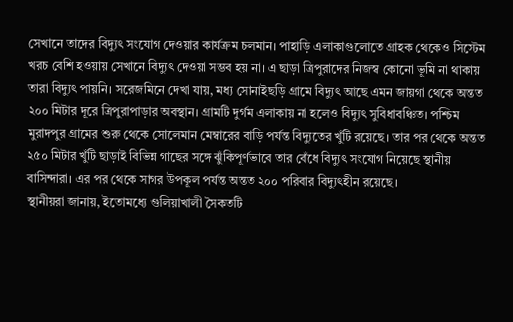সেখানে তাদের বিদ্যুৎ সংযোগ দেওয়ার কার্যক্রম চলমান। পাহাড়ি এলাকাগুলোতে গ্রাহক থেকেও সিস্টেম খরচ বেশি হওয়ায় সেখানে বিদ্যুৎ দেওয়া সম্ভব হয় না। এ ছাড়া ত্রিপুরাদের নিজস্ব কোনো ভূমি না থাকায় তারা বিদ্যুৎ পায়নি। সরেজমিনে দেখা যায়, মধ্য সোনাইছড়ি গ্রামে বিদ্যুৎ আছে এমন জায়গা থেকে অন্তত ২০০ মিটার দূরে ত্রিপুরাপাড়ার অবস্থান। গ্রামটি দুর্গম এলাকায় না হলেও বিদ্যুৎ সুবিধাবঞ্চিত। পশ্চিম মুরাদপুর গ্রামের শুরু থেকে সোলেমান মেম্বারের বাড়ি পর্যন্ত বিদ্যুতের খুঁটি রয়েছে। তার পর থেকে অন্তত ২৫০ মিটার খুঁটি ছাড়াই বিভিন্ন গাছের সঙ্গে ঝুঁকিপূর্ণভাবে তার বেঁধে বিদ্যুৎ সংযোগ নিয়েছে স্থানীয় বাসিন্দারা। এর পর থেকে সাগর উপকূল পর্যন্ত অন্তত ২০০ পরিবার বিদ্যুৎহীন রয়েছে।
স্থানীয়রা জানায়, ইতোমধ্যে গুলিয়াখালী সৈকতটি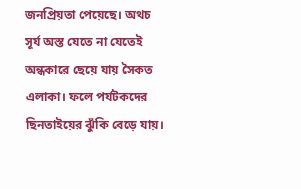জনপ্রিয়তা পেয়েছে। অথচ সূর্য অস্ত যেতে না যেতেই অন্ধকারে ছেয়ে যায় সৈকত এলাকা। ফলে পর্যটকদের ছিনতাইয়ের ঝুঁকি বেড়ে যায়।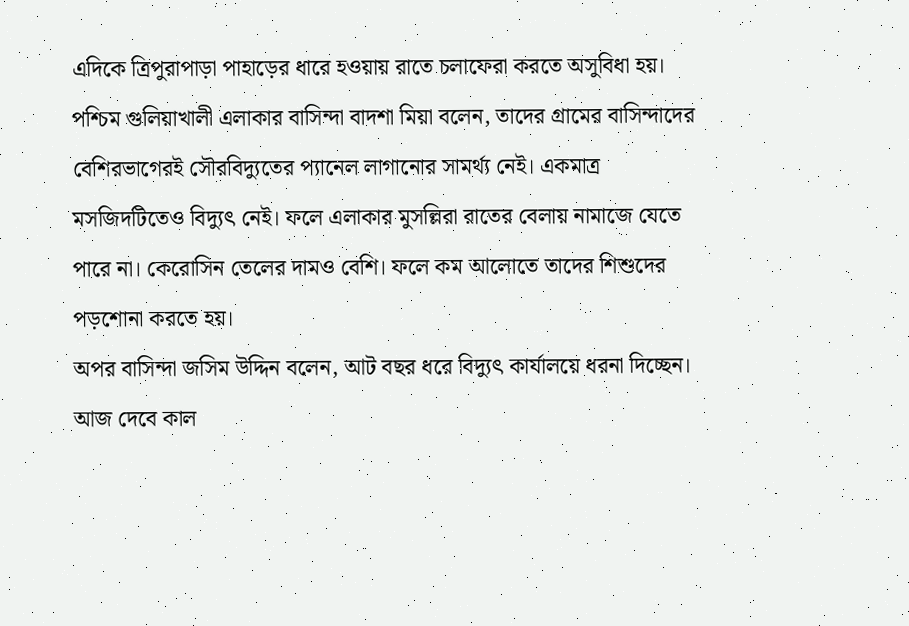এদিকে ত্রিপুরাপাড়া পাহাড়ের ধারে হওয়ায় রাতে চলাফেরা করতে অসুবিধা হয়।
পশ্চিম গুলিয়াখালী এলাকার বাসিন্দা বাদশা মিয়া বলেন, তাদের গ্রামের বাসিন্দাদের বেশিরভাগেরই সৌরবিদ্যুতের প্যানেল লাগানোর সামর্থ্য নেই। একমাত্র মসজিদটিতেও বিদ্যুৎ নেই। ফলে এলাকার মুসল্লিরা রাতের বেলায় নামাজে যেতে পারে না। কেরোসিন তেলের দামও বেশি। ফলে কম আলোতে তাদের শিশুদের পড়শোনা করতে হয়।
অপর বাসিন্দা জসিম উদ্দিন বলেন, আট বছর ধরে বিদ্যুৎ কার্যালয়ে ধরনা দিচ্ছেন। আজ দেবে কাল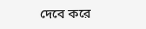দেবে করে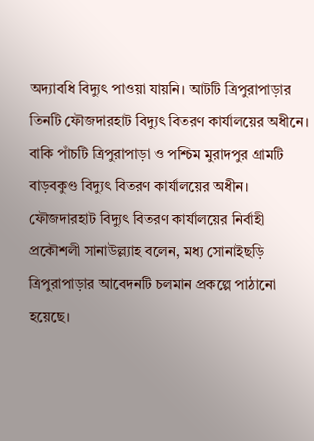অদ্যাবধি বিদ্যুৎ পাওয়া যায়নি। আটটি ত্রিপুরাপাড়ার তিনটি ফৌজদারহাট বিদ্যুৎ বিতরণ কার্যালয়ের অধীনে। বাকি পাঁচটি ত্রিপুরাপাড়া ও পশ্চিম মুরাদপুর গ্রামটি বাড়বকুণ্ড বিদ্যুৎ বিতরণ কার্যালয়ের অধীন।
ফৌজদারহাট বিদ্যুৎ বিতরণ কার্যালয়ের নির্বাহী প্রকৌশলী সানাউল্ল্যাহ বলেন, মধ্য সোনাইছড়ি ত্রিপুরাপাড়ার আবেদনটি চলমান প্রকল্পে পাঠানো হয়েছে।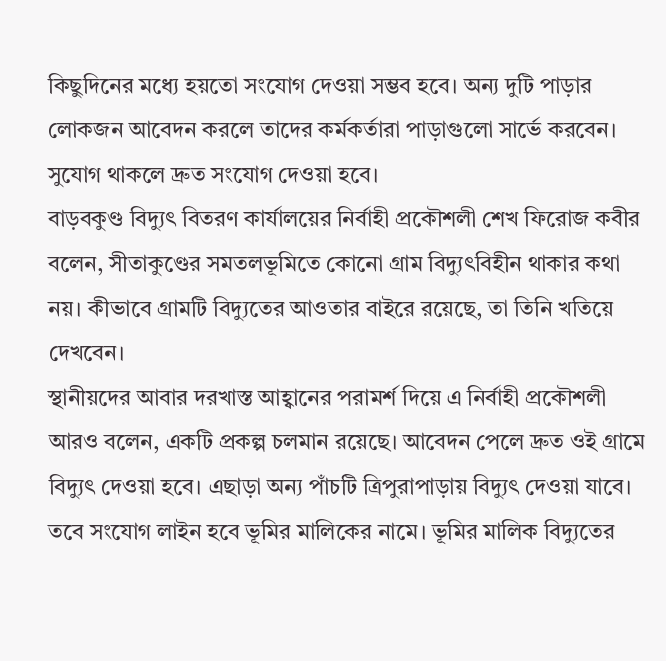কিছুদিনের মধ্যে হয়তো সংযোগ দেওয়া সম্ভব হবে। অন্য দুটি পাড়ার লোকজন আবেদন করলে তাদের কর্মকর্তারা পাড়াগুলো সার্ভে করবেন। সুযোগ থাকলে দ্রুত সংযোগ দেওয়া হবে।
বাড়বকুণ্ড বিদ্যুৎ বিতরণ কার্যালয়ের নির্বাহী প্রকৌশলী শেখ ফিরোজ কবীর বলেন, সীতাকুণ্ডের সমতলভূমিতে কোনো গ্রাম বিদ্যুৎবিহীন থাকার কথা নয়। কীভাবে গ্রামটি বিদ্যুতের আওতার বাইরে রয়েছে, তা তিনি খতিয়ে দেখবেন।
স্থানীয়দের আবার দরখাস্ত আহ্বানের পরামর্শ দিয়ে এ নির্বাহী প্রকৌশলী আরও বলেন, একটি প্রকল্প চলমান রয়েছে। আবেদন পেলে দ্রুত ওই গ্রামে বিদ্যুৎ দেওয়া হবে। এছাড়া অন্য পাঁচটি ত্রিপুরাপাড়ায় বিদ্যুৎ দেওয়া যাবে। তবে সংযোগ লাইন হবে ভূমির মালিকের নামে। ভূমির মালিক বিদ্যুতের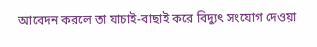আবেদন করলে তা যাচাই-বাছাই করে বিদ্যুৎ সংযোগ দেওয়া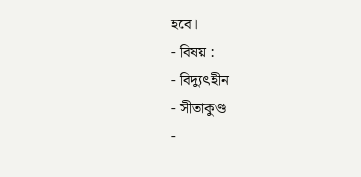হবে।
- বিষয় :
- বিদ্যুৎহীন
- সীতাকুণ্ড
-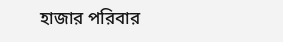হাজার পরিবার